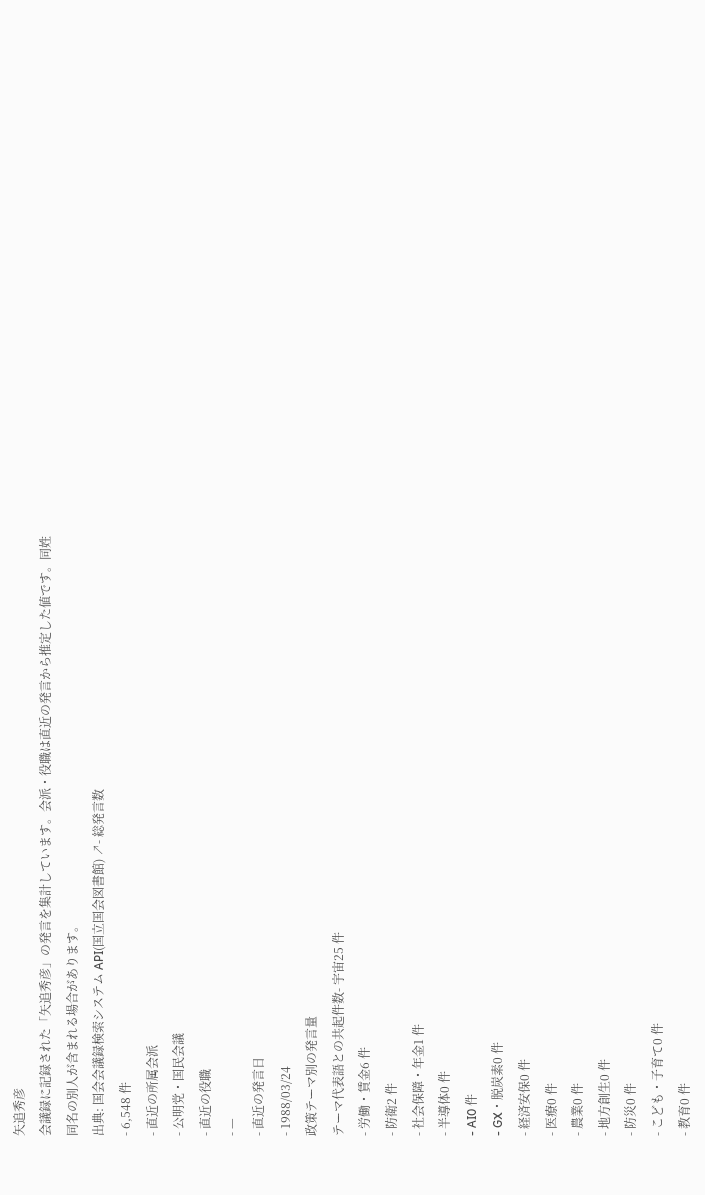矢追秀彦
会議録に記録された「矢追秀彦」の発言を集計しています。会派・役職は直近の発言から推定した値です。同姓同名の別人が含まれる場合があります。
出典: 国会会議録検索システム API(国立国会図書館) ↗- 総発言数
- 6,548 件
- 直近の所属会派
- 公明党・国民会議
- 直近の役職
- —
- 直近の発言日
- 1988/03/24
政策テーマ別の発言量
テーマ代表語との共起件数- 宇宙25 件
- 労働・賃金6 件
- 防衛2 件
- 社会保障・年金1 件
- 半導体0 件
- AI0 件
- GX・脱炭素0 件
- 経済安保0 件
- 医療0 件
- 農業0 件
- 地方創生0 件
- 防災0 件
- こども・子育て0 件
- 教育0 件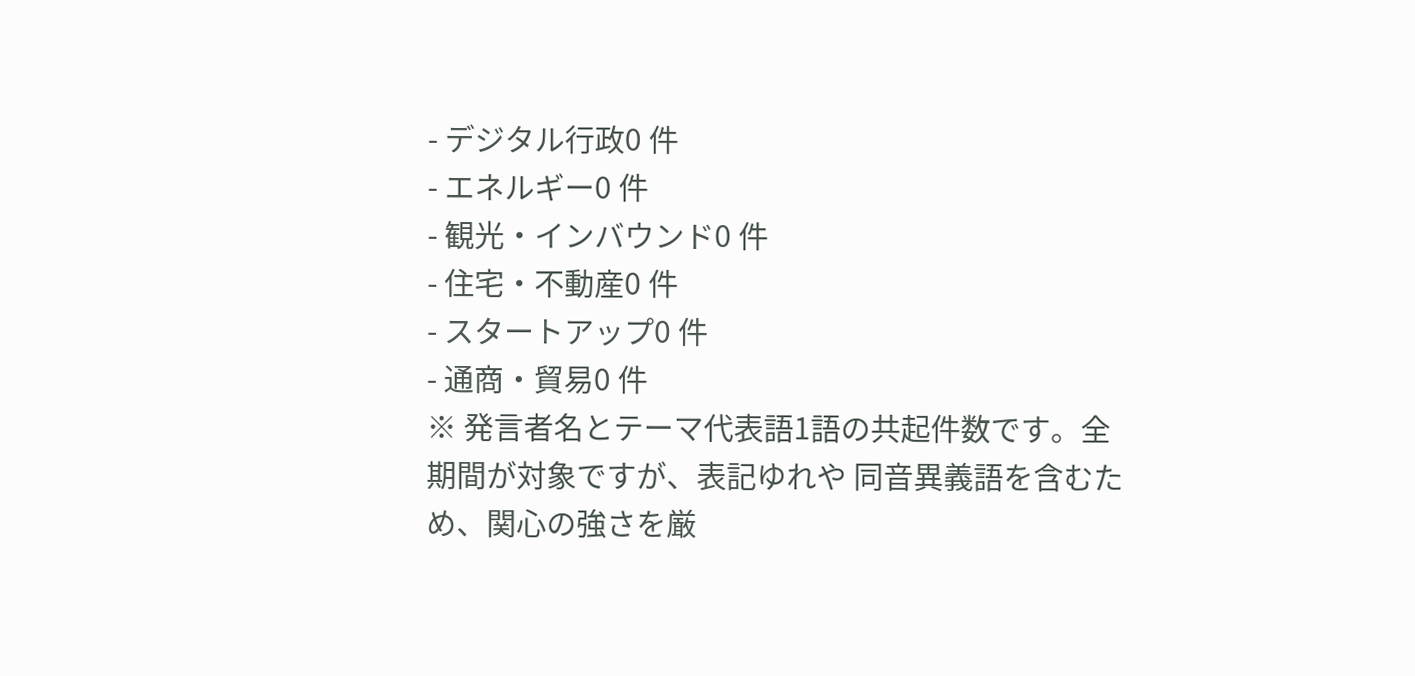- デジタル行政0 件
- エネルギー0 件
- 観光・インバウンド0 件
- 住宅・不動産0 件
- スタートアップ0 件
- 通商・貿易0 件
※ 発言者名とテーマ代表語1語の共起件数です。全期間が対象ですが、表記ゆれや 同音異義語を含むため、関心の強さを厳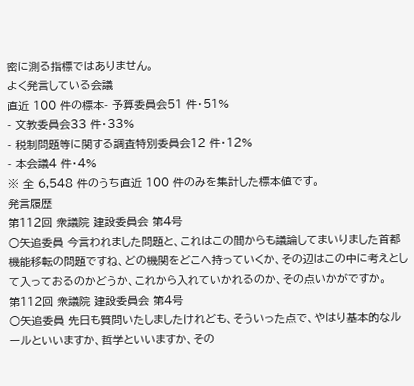密に測る指標ではありません。
よく発言している会議
直近 100 件の標本- 予算委員会51 件・51%
- 文教委員会33 件・33%
- 税制問題等に関する調査特別委員会12 件・12%
- 本会議4 件・4%
※ 全 6,548 件のうち直近 100 件のみを集計した標本値です。
発言履歴
第112回 衆議院 建設委員会 第4号
○矢追委員 今言われました問題と、これはこの間からも議論してまいりました首都機能移転の問題ですね、どの機関をどこへ持っていくか、その辺はこの中に考えとして入っておるのかどうか、これから入れていかれるのか、その点いかがですか。
第112回 衆議院 建設委員会 第4号
○矢追委員 先日も質問いたしましたけれども、そういった点で、やはり基本的なルールといいますか、哲学といいますか、その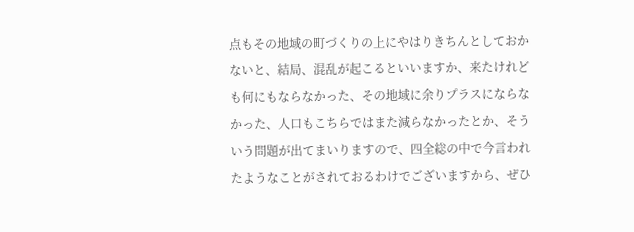点もその地域の町づくりの上にやはりきちんとしておかないと、結局、混乱が起こるといいますか、来たけれども何にもならなかった、その地域に余りプラスにならなかった、人口もこちらではまた減らなかったとか、そういう問題が出てまいりますので、四全総の中で今言われたようなことがされておるわけでございますから、ぜひ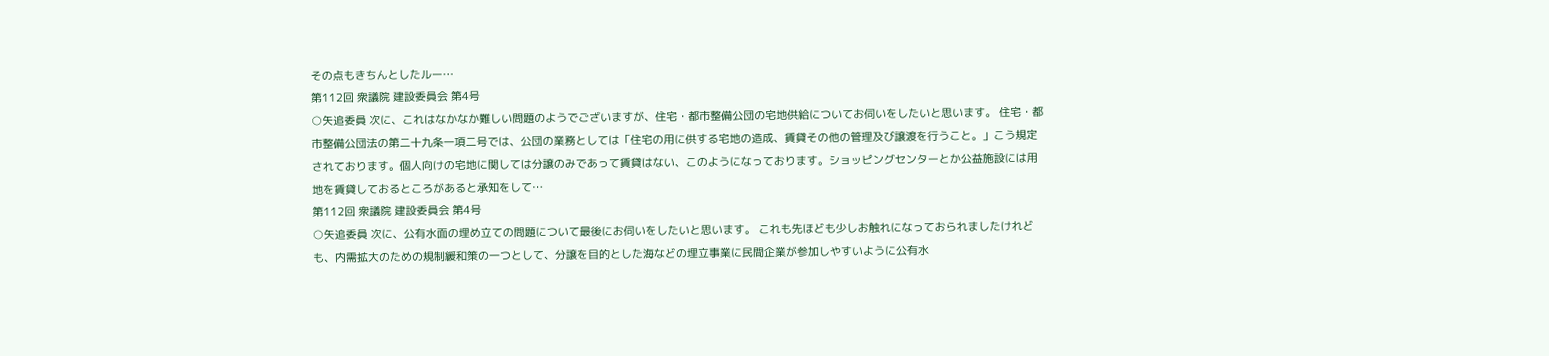その点もきちんとしたルー…
第112回 衆議院 建設委員会 第4号
○矢追委員 次に、これはなかなか難しい問題のようでございますが、住宅・都市整備公団の宅地供給についてお伺いをしたいと思います。 住宅・都市整備公団法の第二十九条一項二号では、公団の業務としては「住宅の用に供する宅地の造成、賃貸その他の管理及び譲渡を行うこと。」こう規定されております。個人向けの宅地に関しては分譲のみであって賃貸はない、このようになっております。ショッピングセンターとか公益施設には用地を賃貸しておるところがあると承知をして…
第112回 衆議院 建設委員会 第4号
○矢追委員 次に、公有水面の埋め立ての問題について最後にお伺いをしたいと思います。 これも先ほども少しお触れになっておられましたけれども、内需拡大のための規制緩和策の一つとして、分譲を目的とした海などの埋立事業に民間企業が参加しやすいように公有水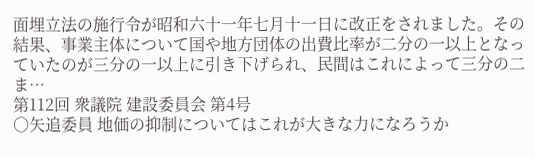面埋立法の施行令が昭和六十一年七月十一日に改正をされました。その結果、事業主体について国や地方団体の出費比率が二分の一以上となっていたのが三分の一以上に引き下げられ、民間はこれによって三分の二ま…
第112回 衆議院 建設委員会 第4号
○矢追委員 地価の抑制についてはこれが大きな力になろうか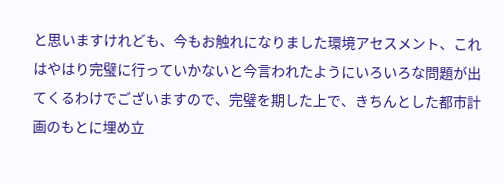と思いますけれども、今もお触れになりました環境アセスメント、これはやはり完璧に行っていかないと今言われたようにいろいろな問題が出てくるわけでございますので、完璧を期した上で、きちんとした都市計画のもとに埋め立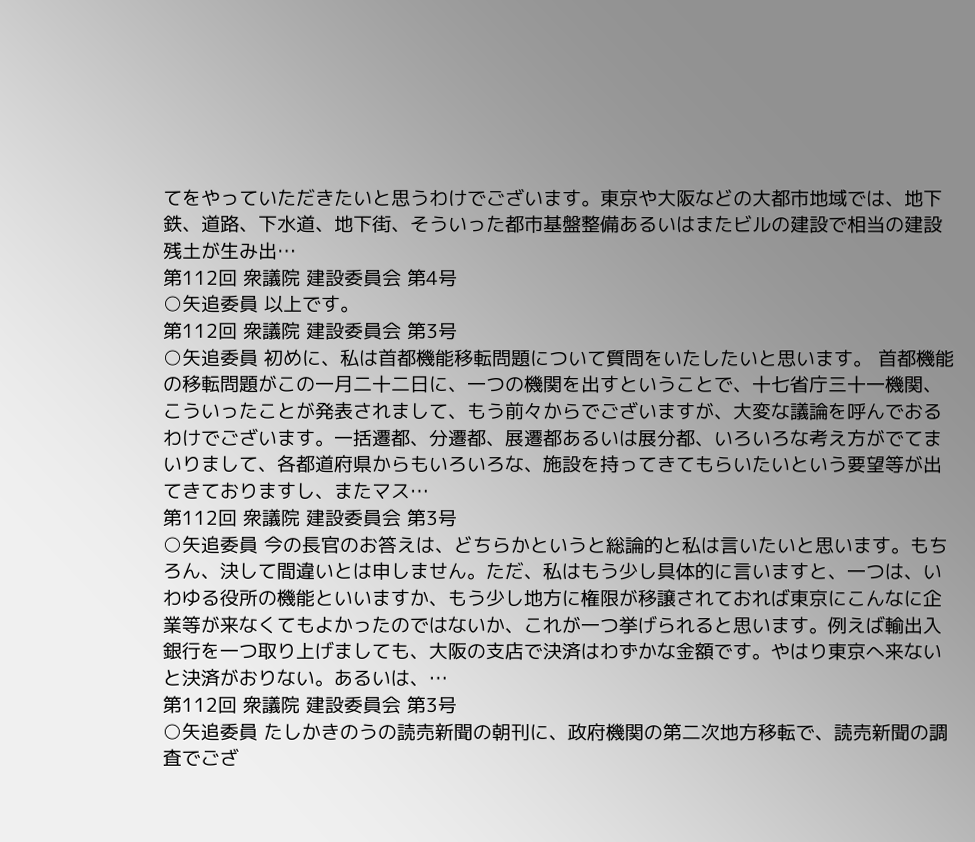てをやっていただきたいと思うわけでございます。東京や大阪などの大都市地域では、地下鉄、道路、下水道、地下街、そういった都市基盤整備あるいはまたビルの建設で相当の建設残土が生み出…
第112回 衆議院 建設委員会 第4号
○矢追委員 以上です。
第112回 衆議院 建設委員会 第3号
○矢追委員 初めに、私は首都機能移転問題について質問をいたしたいと思います。 首都機能の移転問題がこの一月二十二日に、一つの機関を出すということで、十七省庁三十一機関、こういったことが発表されまして、もう前々からでございますが、大変な議論を呼んでおるわけでございます。一括遷都、分遷都、展遷都あるいは展分都、いろいろな考え方がでてまいりまして、各都道府県からもいろいろな、施設を持ってきてもらいたいという要望等が出てきておりますし、またマス…
第112回 衆議院 建設委員会 第3号
○矢追委員 今の長官のお答えは、どちらかというと総論的と私は言いたいと思います。もちろん、決して間違いとは申しません。ただ、私はもう少し具体的に言いますと、一つは、いわゆる役所の機能といいますか、もう少し地方に権限が移譲されておれば東京にこんなに企業等が来なくてもよかったのではないか、これが一つ挙げられると思います。例えば輸出入銀行を一つ取り上げましても、大阪の支店で決済はわずかな金額です。やはり東京へ来ないと決済がおりない。あるいは、…
第112回 衆議院 建設委員会 第3号
○矢追委員 たしかきのうの読売新聞の朝刊に、政府機関の第二次地方移転で、読売新聞の調査でござ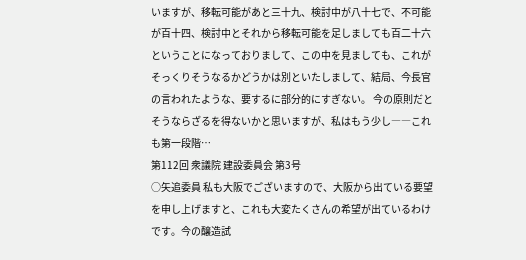いますが、移転可能があと三十九、検討中が八十七で、不可能が百十四、検討中とそれから移転可能を足しましても百二十六ということになっておりまして、この中を見ましても、これがそっくりそうなるかどうかは別といたしまして、結局、今長官の言われたような、要するに部分的にすぎない。 今の原則だとそうならざるを得ないかと思いますが、私はもう少し――これも第一段階…
第112回 衆議院 建設委員会 第3号
○矢追委員 私も大阪でございますので、大阪から出ている要望を申し上げますと、これも大変たくさんの希望が出ているわけです。今の醸造試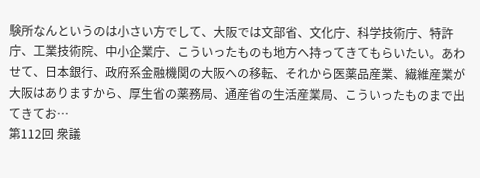験所なんというのは小さい方でして、大阪では文部省、文化庁、科学技術庁、特許庁、工業技術院、中小企業庁、こういったものも地方へ持ってきてもらいたい。あわせて、日本銀行、政府系金融機関の大阪への移転、それから医薬品産業、繊維産業が大阪はありますから、厚生省の薬務局、通産省の生活産業局、こういったものまで出てきてお…
第112回 衆議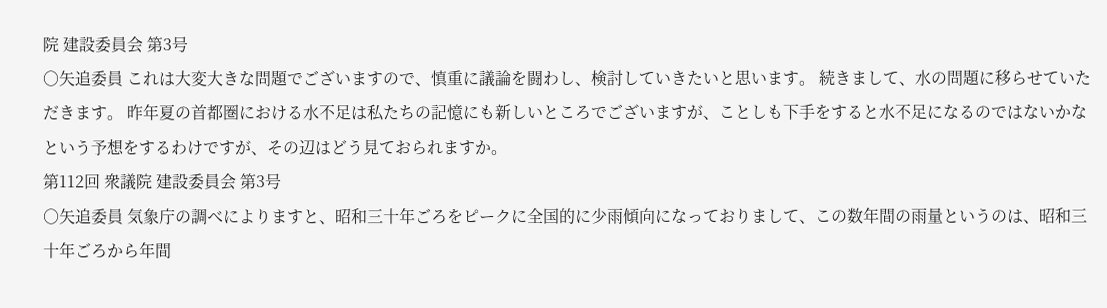院 建設委員会 第3号
○矢追委員 これは大変大きな問題でございますので、慎重に議論を闘わし、検討していきたいと思います。 続きまして、水の問題に移らせていただきます。 昨年夏の首都圏における水不足は私たちの記憶にも新しいところでございますが、ことしも下手をすると水不足になるのではないかなという予想をするわけですが、その辺はどう見ておられますか。
第112回 衆議院 建設委員会 第3号
○矢追委員 気象庁の調べによりますと、昭和三十年ごろをピークに全国的に少雨傾向になっておりまして、この数年間の雨量というのは、昭和三十年ごろから年間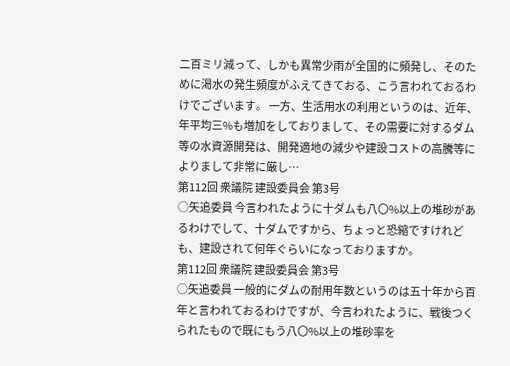二百ミリ減って、しかも異常少雨が全国的に頻発し、そのために渇水の発生頻度がふえてきておる、こう言われておるわけでございます。 一方、生活用水の利用というのは、近年、年平均三%も増加をしておりまして、その需要に対するダム等の水資源開発は、開発適地の減少や建設コストの高騰等によりまして非常に厳し…
第112回 衆議院 建設委員会 第3号
○矢追委員 今言われたように十ダムも八〇%以上の堆砂があるわけでして、十ダムですから、ちょっと恐縮ですけれども、建設されて何年ぐらいになっておりますか。
第112回 衆議院 建設委員会 第3号
○矢追委員 一般的にダムの耐用年数というのは五十年から百年と言われておるわけですが、今言われたように、戦後つくられたもので既にもう八〇%以上の堆砂率を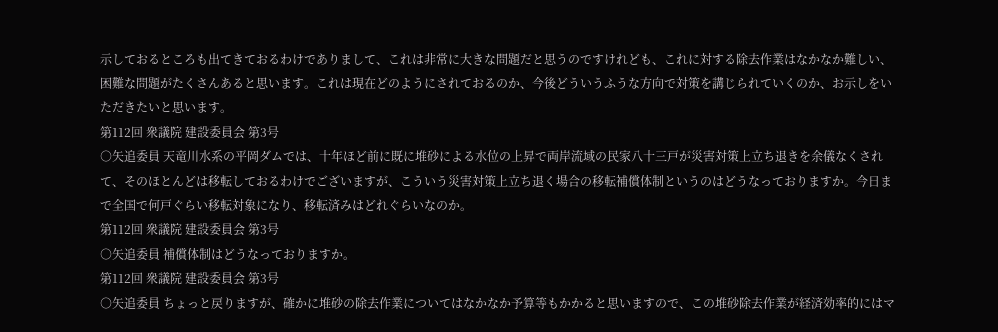示しておるところも出てきておるわけでありまして、これは非常に大きな問題だと思うのですけれども、これに対する除去作業はなかなか難しい、困難な問題がたくさんあると思います。これは現在どのようにされておるのか、今後どういうふうな方向で対策を講じられていくのか、お示しをいただきたいと思います。
第112回 衆議院 建設委員会 第3号
○矢追委員 天竜川水系の平岡ダムでは、十年ほど前に既に堆砂による水位の上昇で両岸流域の民家八十三戸が災害対策上立ち退きを余儀なくされて、そのほとんどは移転しておるわけでございますが、こういう災害対策上立ち退く場合の移転補償体制というのはどうなっておりますか。今日まで全国で何戸ぐらい移転対象になり、移転済みはどれぐらいなのか。
第112回 衆議院 建設委員会 第3号
○矢追委員 補償体制はどうなっておりますか。
第112回 衆議院 建設委員会 第3号
○矢追委員 ちょっと戻りますが、確かに堆砂の除去作業についてはなかなか予算等もかかると思いますので、この堆砂除去作業が経済効率的にはマ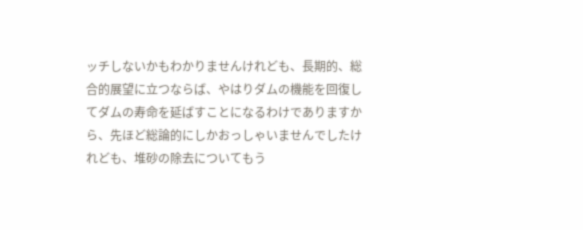ッチしないかもわかりませんけれども、長期的、総合的展望に立つならば、やはりダムの機能を回復してダムの寿命を延ばすことになるわけでありますから、先ほど総論的にしかおっしゃいませんでしたけれども、堆砂の除去についてもう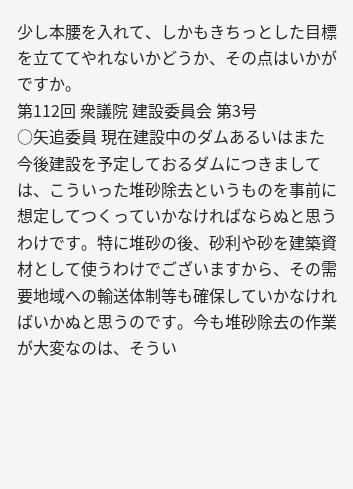少し本腰を入れて、しかもきちっとした目標を立ててやれないかどうか、その点はいかがですか。
第112回 衆議院 建設委員会 第3号
○矢追委員 現在建設中のダムあるいはまた今後建設を予定しておるダムにつきましては、こういった堆砂除去というものを事前に想定してつくっていかなければならぬと思うわけです。特に堆砂の後、砂利や砂を建築資材として使うわけでございますから、その需要地域への輸送体制等も確保していかなければいかぬと思うのです。今も堆砂除去の作業が大変なのは、そうい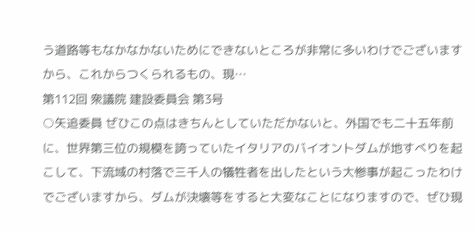う道路等もなかなかないためにできないところが非常に多いわけでございますから、これからつくられるもの、現…
第112回 衆議院 建設委員会 第3号
○矢追委員 ぜひこの点はきちんとしていただかないと、外国でも二十五年前に、世界第三位の規模を誇っていたイタリアのバイオントダムが地すべりを起こして、下流域の村落で三千人の犠牲者を出したという大惨事が起こったわけでございますから、ダムが決壊等をすると大変なことになりますので、ぜひ現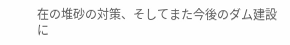在の堆砂の対策、そしてまた今後のダム建設に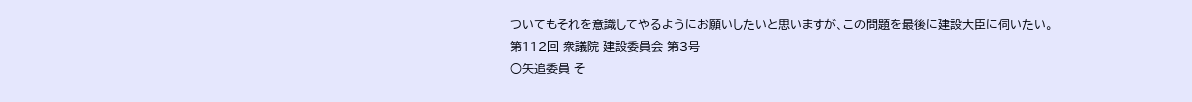ついてもそれを意識してやるようにお願いしたいと思いますが、この問題を最後に建設大臣に伺いたい。
第112回 衆議院 建設委員会 第3号
○矢追委員 そ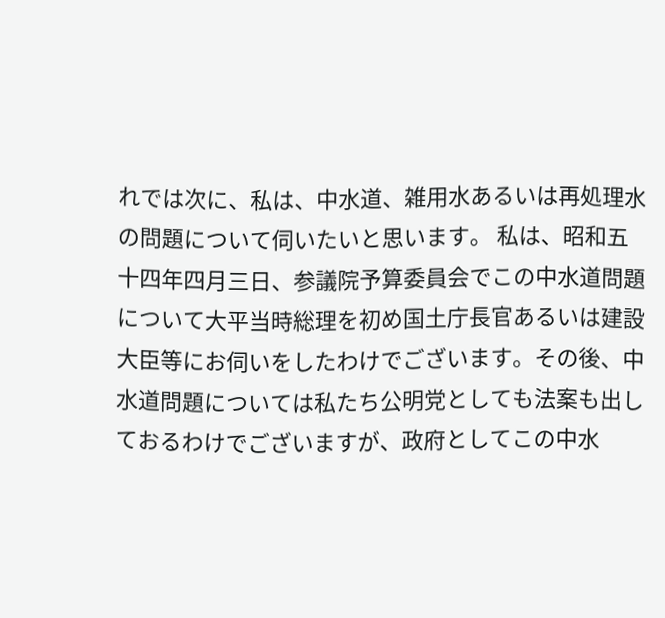れでは次に、私は、中水道、雑用水あるいは再処理水の問題について伺いたいと思います。 私は、昭和五十四年四月三日、参議院予算委員会でこの中水道問題について大平当時総理を初め国土庁長官あるいは建設大臣等にお伺いをしたわけでございます。その後、中水道問題については私たち公明党としても法案も出しておるわけでございますが、政府としてこの中水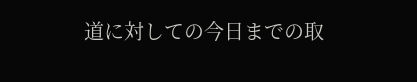道に対しての今日までの取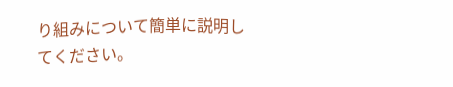り組みについて簡単に説明してください。